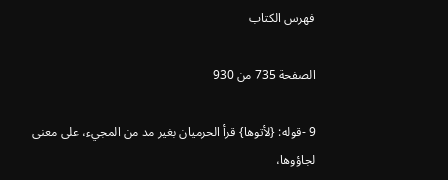فهرس الكتاب

الصفحة 735 من 930

9 -قوله: {لأتوها} قرأ الحرميان بغير مد من المجيء، على معنى لجاؤوها،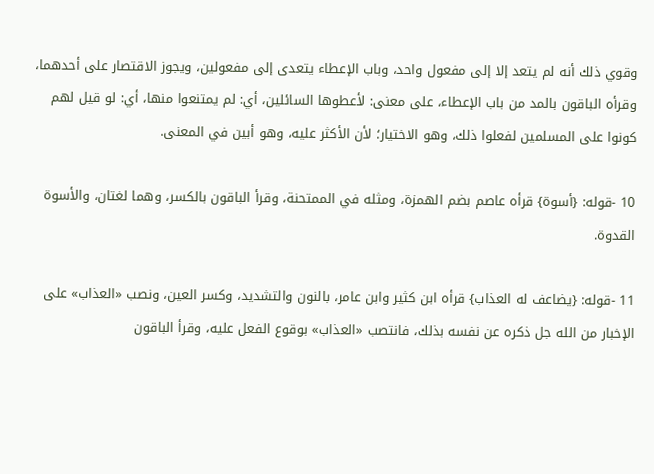وقوي ذلك أنه لم يتعد إلا إلى مفعول واحد، وباب الإعطاء يتعدى إلى مفعولين، ويجوز الاقتصار على أحدهما، وقرأه الباقون بالمد من باب الإعطاء، على معنى: لأعطوها السائلين، أي: لم يمتنعوا منها، أي: لو قيل لهم كونوا على المسلمين لفعلوا ذلك، وهو الاختيار؛ لأن الأكثر عليه، وهو أبين في المعنى.

10 -قوله: {أسوة} قرأه عاصم بضم الهمزة، ومثله في الممتحنة، وقرأ الباقون بالكسر، وهما لغتان، والأسوة القدوة.

11 -قوله: {يضاعف له العذاب} قرأه ابن كثير وابن عامر، بالنون والتشديد، وكسر العين، ونصب «العذاب» على الإخبار من الله جل ذكره عن نفسه بذلك، فانتصب «العذاب» بوقوع الفعل عليه، وقرأ الباقون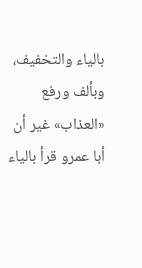بالياء والتخفيف، وبألف ورفع «العذاب» غير أن أبا عمرو قرأ بالياء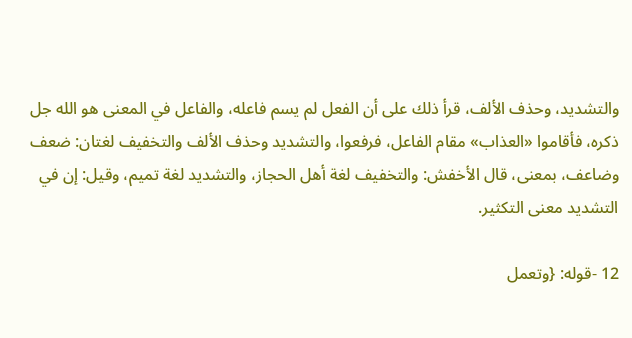والتشديد، وحذف الألف، قرأ ذلك على أن الفعل لم يسم فاعله، والفاعل في المعنى هو الله جل ذكره، فأقاموا «العذاب» مقام الفاعل، فرفعوا، والتشديد وحذف الألف والتخفيف لغتان: ضعف وضاعف، بمعنى، قال الأخفش: والتخفيف لغة أهل الحجاز، والتشديد لغة تميم، وقيل: إن في التشديد معنى التكثير.

12 -قوله: {وتعمل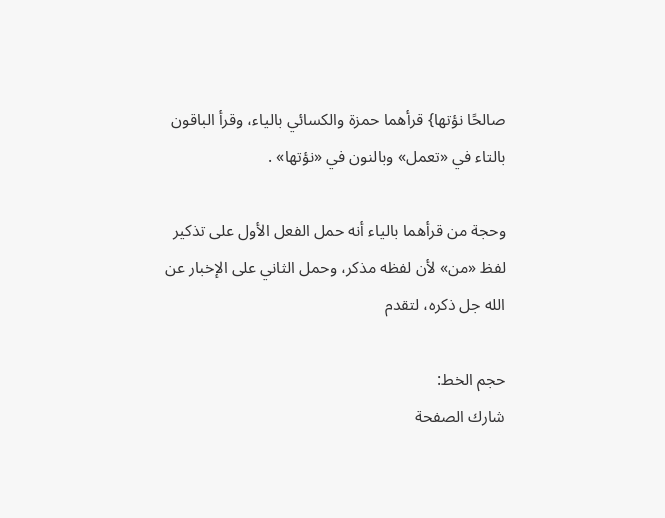صالحًا نؤتها} قرأهما حمزة والكسائي بالياء، وقرأ الباقون بالتاء في «تعمل» وبالنون في «نؤتها» .

وحجة من قرأهما بالياء أنه حمل الفعل الأول على تذكير لفظ «من» لأن لفظه مذكر، وحمل الثاني على الإخبار عن الله جل ذكره، لتقدم

حجم الخط:
شارك الصفحة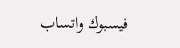فيسبوك واتساب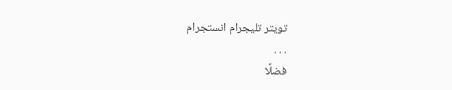تويتر تليجرام انستجرام
. . .
فضلًا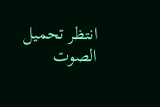انتظر تحميل الصوت